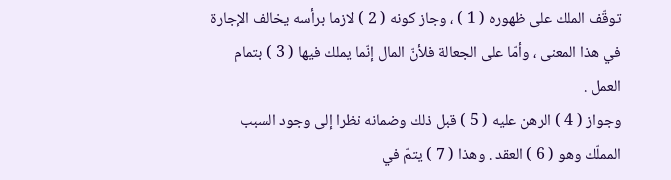توقّف الملك على ظهوره ( 1 ) ، وجاز كونه ( 2 ) لازما برأسه يخالف الإجارة في هذا المعنى ، وأمّا على الجعالة فلأنّ المال إنّما يملك فيها ( 3 ) بتمام العمل .
وجواز ( 4 ) الرهن عليه ( 5 ) قبل ذلك وضمانه نظرا إلى وجود السبب المملّك وهو ( 6 ) العقد . وهذا ( 7 ) يتمّ في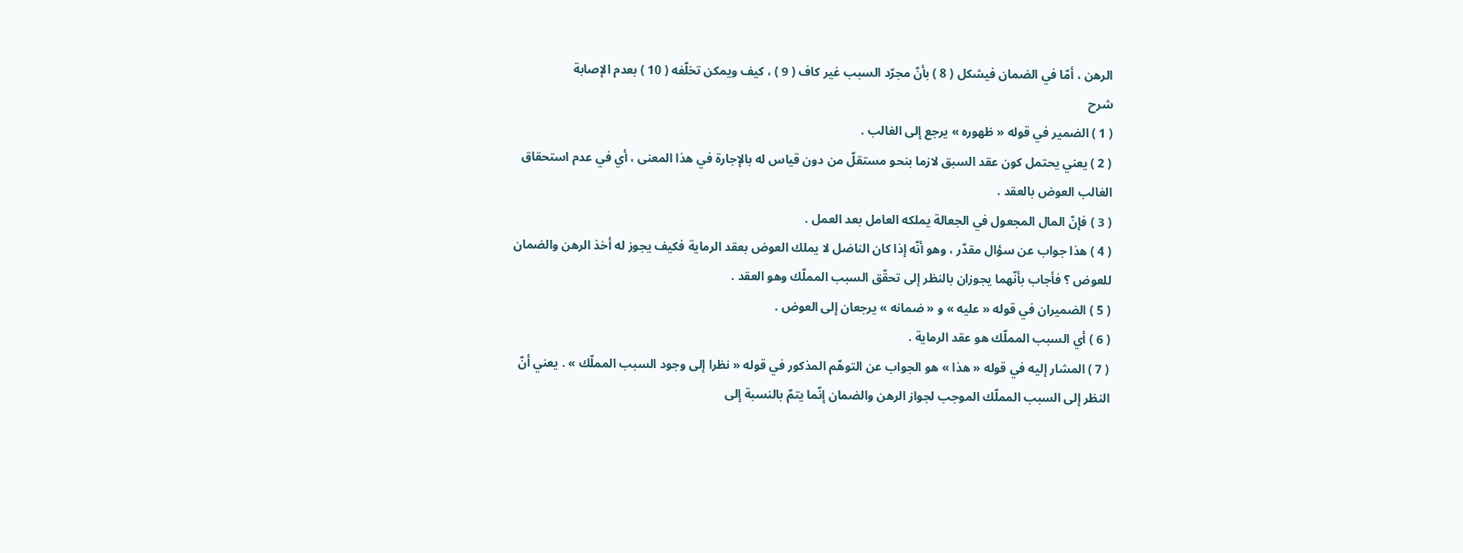الرهن ، أمّا في الضمان فيشكل ( 8 ) بأنّ مجرّد السبب غير كاف ( 9 ) ، كيف ويمكن تخلّفه ( 10 ) بعدم الإصابة
شرح
( 1 ) الضمير في قوله « ظهوره » يرجع إلى الغالب .
( 2 ) يعني يحتمل كون عقد السبق لازما بنحو مستقلّ من دون قياس له بالإجارة في هذا المعنى ، أي في عدم استحقاق الغالب العوض بالعقد .
( 3 ) فإنّ المال المجعول في الجعالة يملكه العامل بعد العمل .
( 4 ) هذا جواب عن سؤال مقدّر ، وهو أنّه إذا كان الناضل لا يملك العوض بعقد الرماية فكيف يجوز له أخذ الرهن والضمان للعوض ؟ فأجاب بأنّهما يجوزان بالنظر إلى تحقّق السبب المملّك وهو العقد .
( 5 ) الضميران في قوله « عليه » و « ضمانه » يرجعان إلى العوض .
( 6 ) أي السبب المملّك هو عقد الرماية .
( 7 ) المشار إليه في قوله « هذا » هو الجواب عن التوهّم المذكور في قوله « نظرا إلى وجود السبب المملّك » . يعني أنّ النظر إلى السبب المملّك الموجب لجواز الرهن والضمان إنّما يتمّ بالنسبة إلى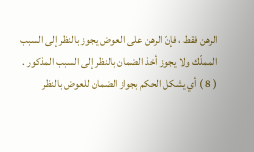الرهن فقط ، فإنّ الرهن على العوض يجوز بالنظر إلى السبب المملّك ولا يجوز أخذ الضمان بالنظر إلى السبب المذكور .
( 8 ) أي يشكل الحكم بجواز الضمان للعوض بالنظر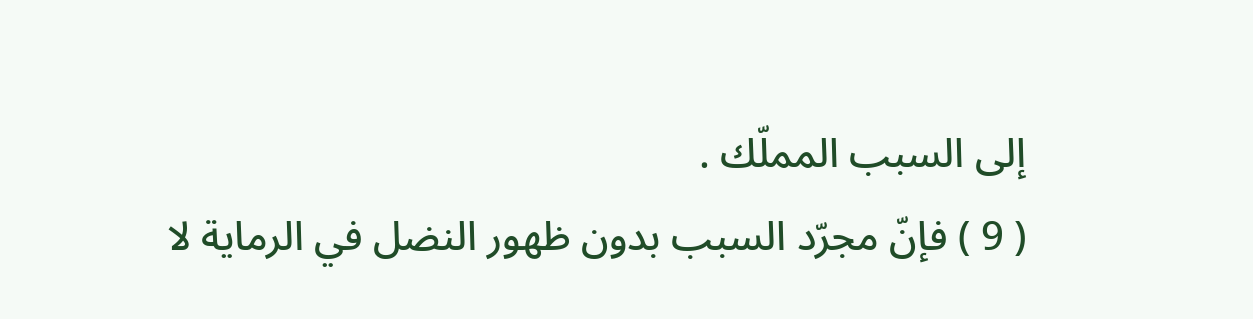إلى السبب المملّك .
( 9 ) فإنّ مجرّد السبب بدون ظهور النضل في الرماية لا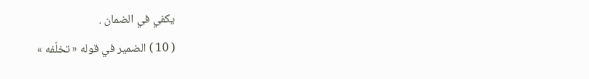يكفي في الضمان .
( 10 ) الضمير في قوله « تخلّفه »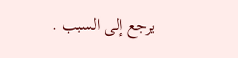يرجع إلى السبب .